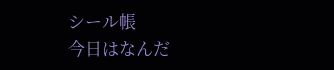シール帳
今日はなんだ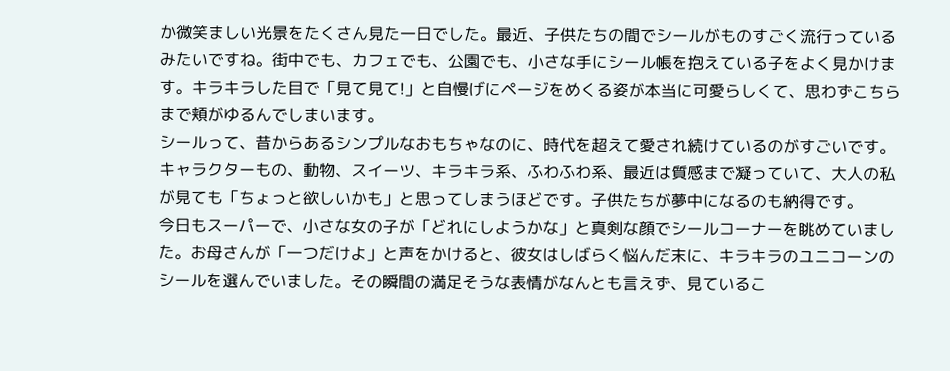か微笑ましい光景をたくさん見た一日でした。最近、子供たちの間でシールがものすごく流行っているみたいですね。街中でも、カフェでも、公園でも、小さな手にシール帳を抱えている子をよく見かけます。キラキラした目で「見て見て!」と自慢げにページをめくる姿が本当に可愛らしくて、思わずこちらまで頬がゆるんでしまいます。
シールって、昔からあるシンプルなおもちゃなのに、時代を超えて愛され続けているのがすごいです。キャラクターもの、動物、スイーツ、キラキラ系、ふわふわ系、最近は質感まで凝っていて、大人の私が見ても「ちょっと欲しいかも」と思ってしまうほどです。子供たちが夢中になるのも納得です。
今日もスーパーで、小さな女の子が「どれにしようかな」と真剣な顔でシールコーナーを眺めていました。お母さんが「一つだけよ」と声をかけると、彼女はしばらく悩んだ末に、キラキラのユニコーンのシールを選んでいました。その瞬間の満足そうな表情がなんとも言えず、見ているこ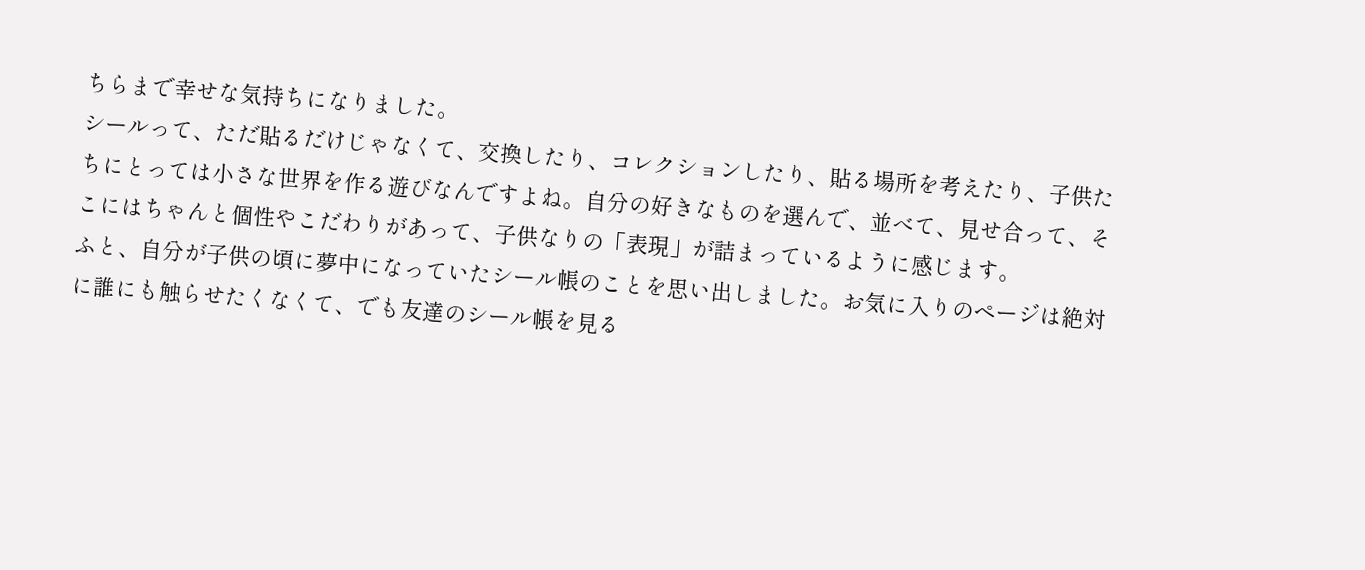ちらまで幸せな気持ちになりました。
シールって、ただ貼るだけじゃなくて、交換したり、コレクションしたり、貼る場所を考えたり、子供たちにとっては小さな世界を作る遊びなんですよね。自分の好きなものを選んで、並べて、見せ合って、そこにはちゃんと個性やこだわりがあって、子供なりの「表現」が詰まっているように感じます。
ふと、自分が子供の頃に夢中になっていたシール帳のことを思い出しました。お気に入りのページは絶対に誰にも触らせたくなくて、でも友達のシール帳を見る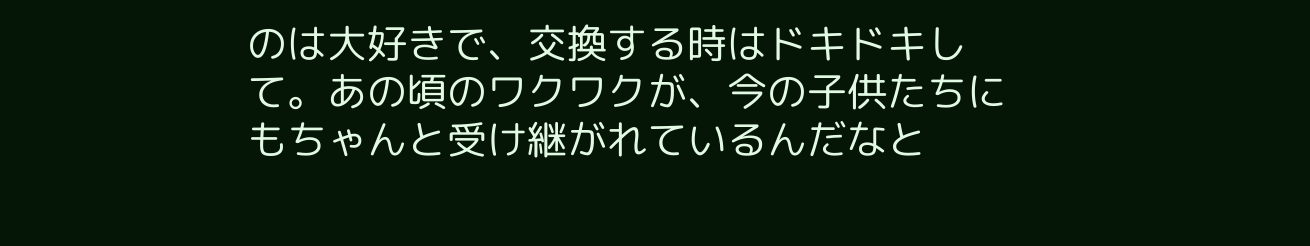のは大好きで、交換する時はドキドキして。あの頃のワクワクが、今の子供たちにもちゃんと受け継がれているんだなと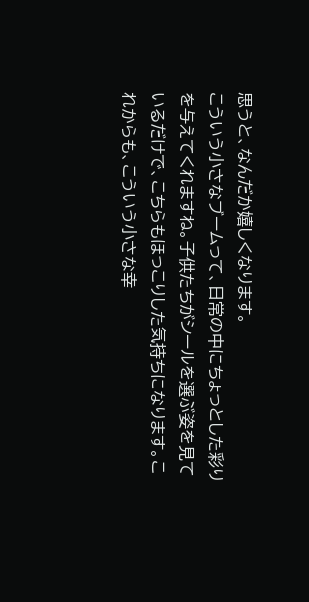思うと、なんだか嬉しくなります。
こういう小さなブームって、日常の中にちょっとした彩りを与えてくれますね。子供たちがシールを選ぶ姿を見ているだけで、こちらもほっこりした気持ちになります。これからも、こういう小さな幸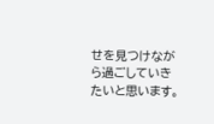せを見つけながら過ごしていきたいと思います。